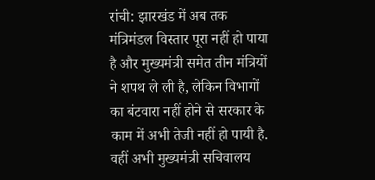रांची: झारखंड में अब तक मंत्रिमंडल विस्तार पूरा नहीं हो पाया है और मुख्यमंत्री समेत तीन मंत्रियों ने शपथ ले ली है, लेकिन विभागों का बंटवारा नहीं होने से सरकार के काम में अभी तेजी नहीं हो पायी है. वहीं अभी मुख्यमंत्री सचिवालय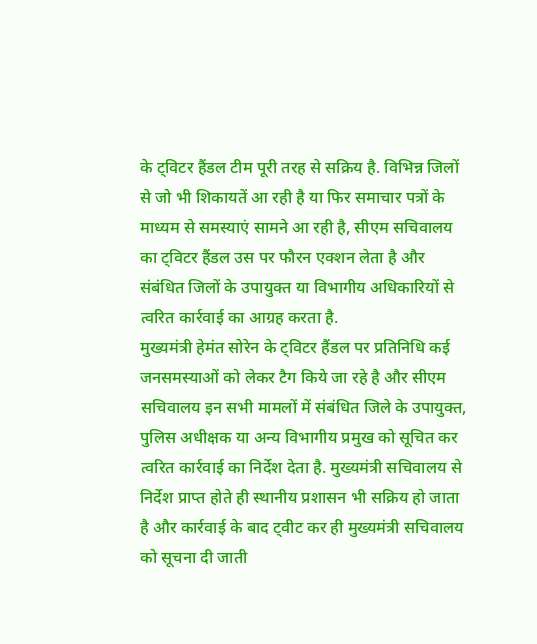के ट्विटर हैंडल टीम पूरी तरह से सक्रिय है. विभिन्न जिलों से जो भी शिकायतें आ रही है या फिर समाचार पत्रों के माध्यम से समस्याएं सामने आ रही है, सीएम सचिवालय का ट्विटर हैंडल उस पर फौरन एक्शन लेता है और संबंधित जिलों के उपायुक्त या विभागीय अधिकारियों से त्वरित कार्रवाई का आग्रह करता है.
मुख्यमंत्री हेमंत सोरेन के ट्विटर हैंडल पर प्रतिनिधि कई जनसमस्याओं को लेकर टैग किये जा रहे है और सीएम सचिवालय इन सभी मामलों में संबंधित जिले के उपायुक्त, पुलिस अधीक्षक या अन्य विभागीय प्रमुख को सूचित कर त्वरित कार्रवाई का निर्देश देता है. मुख्यमंत्री सचिवालय से निर्देश प्राप्त होते ही स्थानीय प्रशासन भी सक्रिय हो जाता है और कार्रवाई के बाद ट्वीट कर ही मुख्यमंत्री सचिवालय को सूचना दी जाती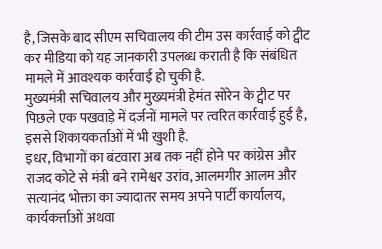है, जिसके बाद सीएम सचिवालय की टीम उस कार्रवाई को ट्वीट कर मीडिया को यह जानकारी उपलब्ध कराती है कि संबंधित मामले में आवश्यक कार्रवाई हो चुकी है.
मुख्यमंत्री सचिवालय और मुख्यमंत्री हेमंत सोरेन के ट्वीट पर पिछले एक पखवाड़े में दर्जनों मामले पर त्वरित कार्रवाई हुई है, इससे शिकायकर्ताओं में भी खुशी है.
इधर, विभागों का बंटवारा अब तक नहीं होने पर कांग्रेस और राजद कोटे से मंत्री बने रामेश्वर उरांव, आलमगीर आलम और सत्यानंद भोक्ता का ज्यादातर समय अपने पार्टी कार्यालय, कार्यकर्त्ताओं अथवा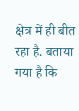क्षेत्र में ही बीत रहा है. बताया गया है कि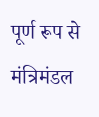पूर्ण रूप से मंत्रिमंडल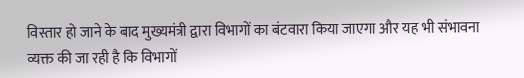विस्तार हो जाने के बाद मुख्यमंत्री द्वारा विभागों का बंटवारा किया जाएगा और यह भी संभावना व्यक्त की जा रही है कि विभागों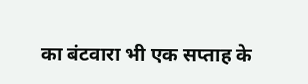का बंटवारा भी एक सप्ताह के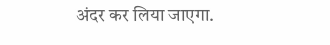अंदर कर लिया जाएगा.